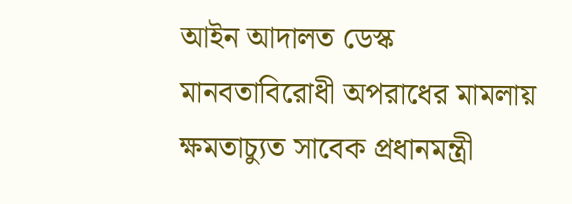আইন আদালত ডেস্ক
মানবতাবিরোধী অপরাধের মামলায় ক্ষমতাচ্যুত সাবেক প্রধানমন্ত্রী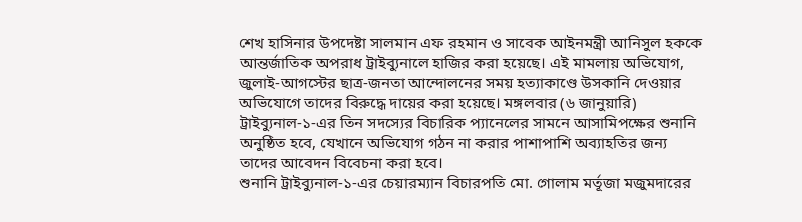শেখ হাসিনার উপদেষ্টা সালমান এফ রহমান ও সাবেক আইনমন্ত্রী আনিসুল হককে আন্তর্জাতিক অপরাধ ট্রাইব্যুনালে হাজির করা হয়েছে। এই মামলায় অভিযোগ, জুলাই-আগস্টের ছাত্র-জনতা আন্দোলনের সময় হত্যাকাণ্ডে উসকানি দেওয়ার অভিযোগে তাদের বিরুদ্ধে দায়ের করা হয়েছে। মঙ্গলবার (৬ জানুয়ারি) ট্রাইব্যুনাল-১-এর তিন সদস্যের বিচারিক প্যানেলের সামনে আসামিপক্ষের শুনানি অনুষ্ঠিত হবে, যেখানে অভিযোগ গঠন না করার পাশাপাশি অব্যাহতির জন্য তাদের আবেদন বিবেচনা করা হবে।
শুনানি ট্রাইব্যুনাল-১-এর চেয়ারম্যান বিচারপতি মো. গোলাম মর্তূজা মজুমদারের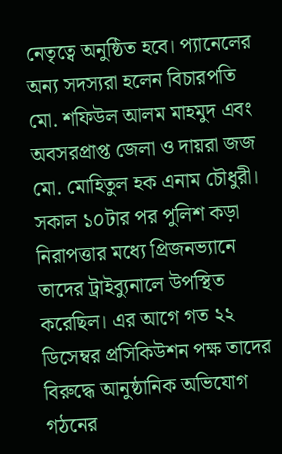নেতৃত্বে অনুষ্ঠিত হবে। প্যানেলের অন্য সদস্যরা হলেন বিচারপতি মো. শফিউল আলম মাহমুদ এবং অবসরপ্রাপ্ত জেলা ও দায়রা জজ মো. মোহিতুল হক এনাম চৌধুরী।
সকাল ১০টার পর পুলিশ কড়া নিরাপত্তার মধ্যে প্রিজনভ্যানে তাদের ট্রাইব্যুনালে উপস্থিত করেছিল। এর আগে গত ২২ ডিসেম্বর প্রসিকিউশন পক্ষ তাদের বিরুদ্ধে আনুষ্ঠানিক অভিযোগ গঠনের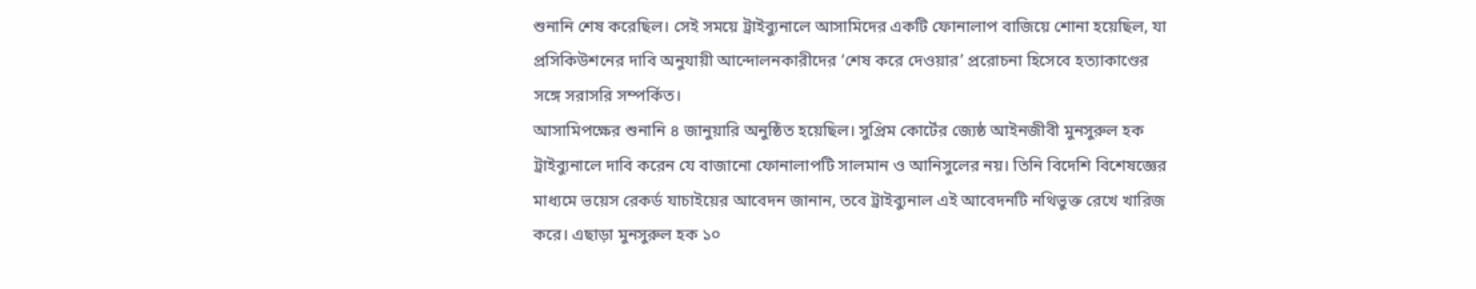শুনানি শেষ করেছিল। সেই সময়ে ট্রাইব্যুনালে আসামিদের একটি ফোনালাপ বাজিয়ে শোনা হয়েছিল, যা প্রসিকিউশনের দাবি অনুযায়ী আন্দোলনকারীদের ‘শেষ করে দেওয়ার’ প্ররোচনা হিসেবে হত্যাকাণ্ডের সঙ্গে সরাসরি সম্পর্কিত।
আসামিপক্ষের শুনানি ৪ জানুয়ারি অনুষ্ঠিত হয়েছিল। সুপ্রিম কোর্টের জ্যেষ্ঠ আইনজীবী মুনসুরুল হক ট্রাইব্যুনালে দাবি করেন যে বাজানো ফোনালাপটি সালমান ও আনিসুলের নয়। তিনি বিদেশি বিশেষজ্ঞের মাধ্যমে ভয়েস রেকর্ড যাচাইয়ের আবেদন জানান, তবে ট্রাইব্যুনাল এই আবেদনটি নথিভুক্ত রেখে খারিজ করে। এছাড়া মুনসুরুল হক ১০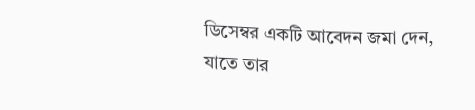ডিসেম্বর একটি আবেদন জমা দেন, যাতে তার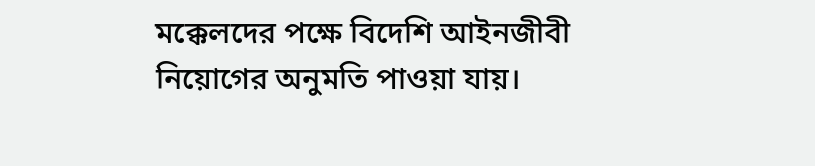মক্কেলদের পক্ষে বিদেশি আইনজীবী নিয়োগের অনুমতি পাওয়া যায়।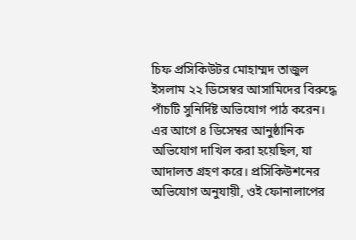চিফ প্রসিকিউটর মোহাম্মদ তাজুল ইসলাম ২২ ডিসেম্বর আসামিদের বিরুদ্ধে পাঁচটি সুনির্দিষ্ট অভিযোগ পাঠ করেন। এর আগে ৪ ডিসেম্বর আনুষ্ঠানিক অভিযোগ দাখিল করা হয়েছিল, যা আদালত গ্রহণ করে। প্রসিকিউশনের অভিযোগ অনুযায়ী, ওই ফোনালাপের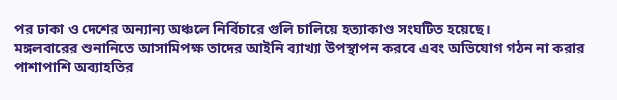পর ঢাকা ও দেশের অন্যান্য অঞ্চলে নির্বিচারে গুলি চালিয়ে হত্যাকাণ্ড সংঘটিত হয়েছে।
মঙ্গলবারের শুনানিতে আসামিপক্ষ তাদের আইনি ব্যাখ্যা উপস্থাপন করবে এবং অভিযোগ গঠন না করার পাশাপাশি অব্যাহতির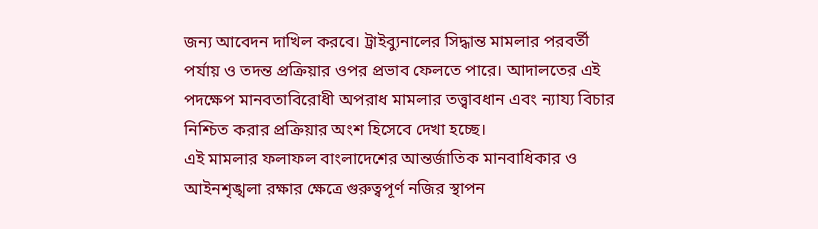জন্য আবেদন দাখিল করবে। ট্রাইব্যুনালের সিদ্ধান্ত মামলার পরবর্তী পর্যায় ও তদন্ত প্রক্রিয়ার ওপর প্রভাব ফেলতে পারে। আদালতের এই পদক্ষেপ মানবতাবিরোধী অপরাধ মামলার তত্ত্বাবধান এবং ন্যায্য বিচার নিশ্চিত করার প্রক্রিয়ার অংশ হিসেবে দেখা হচ্ছে।
এই মামলার ফলাফল বাংলাদেশের আন্তর্জাতিক মানবাধিকার ও আইনশৃঙ্খলা রক্ষার ক্ষেত্রে গুরুত্বপূর্ণ নজির স্থাপন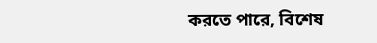করতে পারে, বিশেষ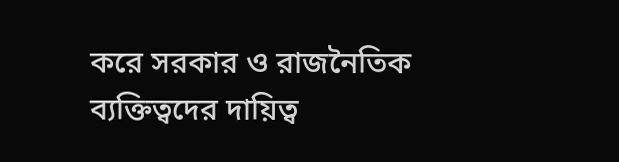করে সরকার ও রাজনৈতিক ব্যক্তিত্বদের দায়িত্ব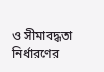ও সীমাবদ্ধতা নির্ধারণের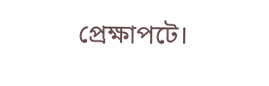প্রেক্ষাপটে।